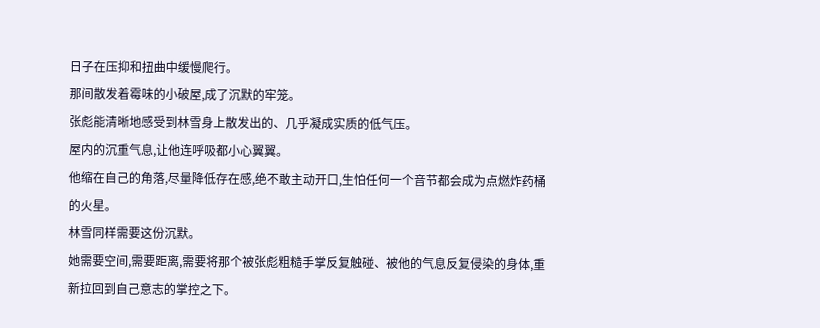日子在压抑和扭曲中缓慢爬行。
那间散发着霉味的小破屋,成了沉默的牢笼。
张彪能清晰地感受到林雪身上散发出的、几乎凝成实质的低气压。
屋内的沉重气息,让他连呼吸都小心翼翼。
他缩在自己的角落,尽量降低存在感,绝不敢主动开口,生怕任何一个音节都会成为点燃炸药桶的火星。
林雪同样需要这份沉默。
她需要空间,需要距离,需要将那个被张彪粗糙手掌反复触碰、被他的气息反复侵染的身体,重新拉回到自己意志的掌控之下。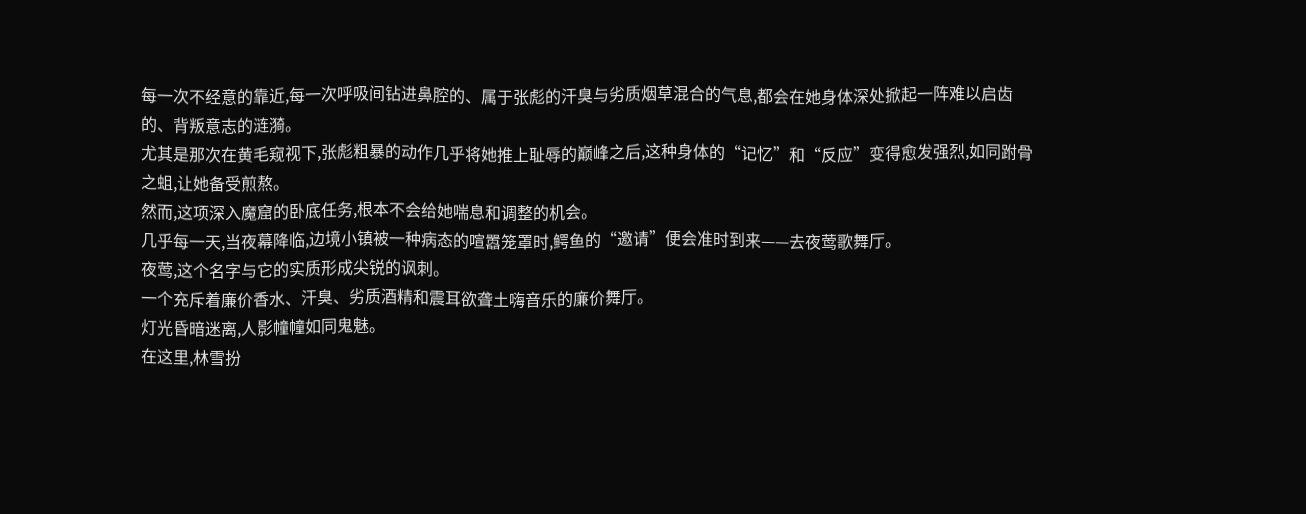每一次不经意的靠近,每一次呼吸间钻进鼻腔的、属于张彪的汗臭与劣质烟草混合的气息,都会在她身体深处掀起一阵难以启齿的、背叛意志的涟漪。
尤其是那次在黄毛窥视下,张彪粗暴的动作几乎将她推上耻辱的巅峰之后,这种身体的“记忆”和“反应”变得愈发强烈,如同跗骨之蛆,让她备受煎熬。
然而,这项深入魔窟的卧底任务,根本不会给她喘息和调整的机会。
几乎每一天,当夜幕降临,边境小镇被一种病态的喧嚣笼罩时,鳄鱼的“邀请”便会准时到来——去夜莺歌舞厅。
夜莺,这个名字与它的实质形成尖锐的讽刺。
一个充斥着廉价香水、汗臭、劣质酒精和震耳欲聋土嗨音乐的廉价舞厅。
灯光昏暗迷离,人影幢幢如同鬼魅。
在这里,林雪扮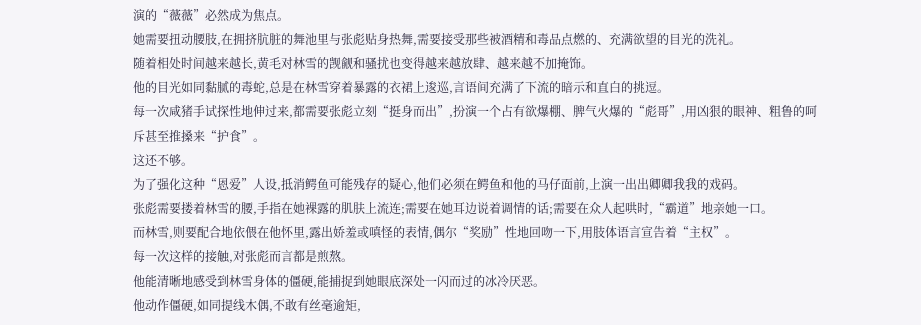演的“薇薇”必然成为焦点。
她需要扭动腰肢,在拥挤肮脏的舞池里与张彪贴身热舞,需要接受那些被酒精和毒品点燃的、充满欲望的目光的洗礼。
随着相处时间越来越长,黄毛对林雪的觊觎和骚扰也变得越来越放肆、越来越不加掩饰。
他的目光如同黏腻的毒蛇,总是在林雪穿着暴露的衣裙上逡巡,言语间充满了下流的暗示和直白的挑逗。
每一次咸猪手试探性地伸过来,都需要张彪立刻“挺身而出”,扮演一个占有欲爆棚、脾气火爆的“彪哥”,用凶狠的眼神、粗鲁的呵斥甚至推搡来“护食”。
这还不够。
为了强化这种“恩爱”人设,抵消鳄鱼可能残存的疑心,他们必须在鳄鱼和他的马仔面前,上演一出出卿卿我我的戏码。
张彪需要搂着林雪的腰,手指在她裸露的肌肤上流连;需要在她耳边说着调情的话;需要在众人起哄时,“霸道”地亲她一口。
而林雪,则要配合地依偎在他怀里,露出娇羞或嗔怪的表情,偶尔“奖励”性地回吻一下,用肢体语言宣告着“主权”。
每一次这样的接触,对张彪而言都是煎熬。
他能清晰地感受到林雪身体的僵硬,能捕捉到她眼底深处一闪而过的冰冷厌恶。
他动作僵硬,如同提线木偶,不敢有丝毫逾矩,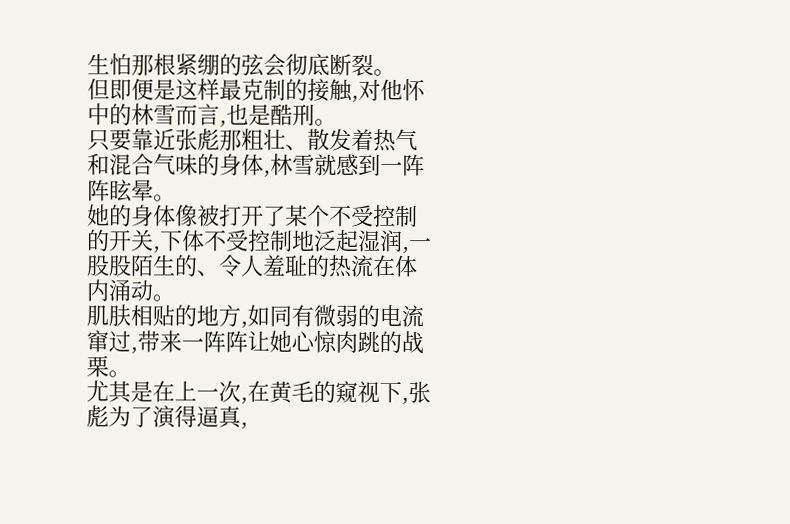生怕那根紧绷的弦会彻底断裂。
但即便是这样最克制的接触,对他怀中的林雪而言,也是酷刑。
只要靠近张彪那粗壮、散发着热气和混合气味的身体,林雪就感到一阵阵眩晕。
她的身体像被打开了某个不受控制的开关,下体不受控制地泛起湿润,一股股陌生的、令人羞耻的热流在体内涌动。
肌肤相贴的地方,如同有微弱的电流窜过,带来一阵阵让她心惊肉跳的战栗。
尤其是在上一次,在黄毛的窥视下,张彪为了演得逼真,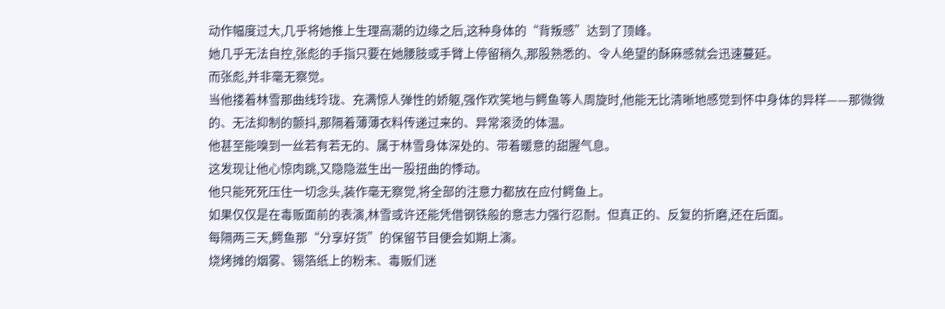动作幅度过大,几乎将她推上生理高潮的边缘之后,这种身体的“背叛感”达到了顶峰。
她几乎无法自控,张彪的手指只要在她腰肢或手臂上停留稍久,那股熟悉的、令人绝望的酥麻感就会迅速蔓延。
而张彪,并非毫无察觉。
当他搂着林雪那曲线玲珑、充满惊人弹性的娇躯,强作欢笑地与鳄鱼等人周旋时,他能无比清晰地感觉到怀中身体的异样——那微微的、无法抑制的颤抖,那隔着薄薄衣料传递过来的、异常滚烫的体温。
他甚至能嗅到一丝若有若无的、属于林雪身体深处的、带着暖意的甜腥气息。
这发现让他心惊肉跳,又隐隐滋生出一股扭曲的悸动。
他只能死死压住一切念头,装作毫无察觉,将全部的注意力都放在应付鳄鱼上。
如果仅仅是在毒贩面前的表演,林雪或许还能凭借钢铁般的意志力强行忍耐。但真正的、反复的折磨,还在后面。
每隔两三天,鳄鱼那“分享好货”的保留节目便会如期上演。
烧烤摊的烟雾、锡箔纸上的粉末、毒贩们迷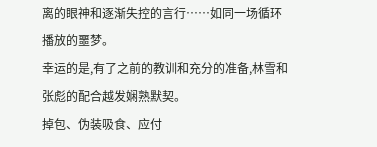离的眼神和逐渐失控的言行……如同一场循环播放的噩梦。
幸运的是,有了之前的教训和充分的准备,林雪和张彪的配合越发娴熟默契。
掉包、伪装吸食、应付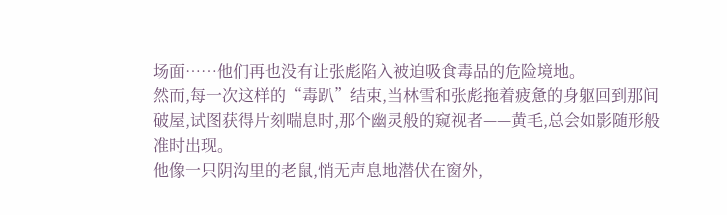场面……他们再也没有让张彪陷入被迫吸食毒品的危险境地。
然而,每一次这样的“毒趴”结束,当林雪和张彪拖着疲惫的身躯回到那间破屋,试图获得片刻喘息时,那个幽灵般的窥视者——黄毛,总会如影随形般准时出现。
他像一只阴沟里的老鼠,悄无声息地潜伏在窗外,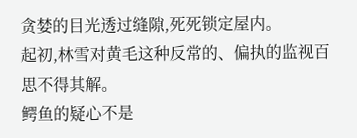贪婪的目光透过缝隙,死死锁定屋内。
起初,林雪对黄毛这种反常的、偏执的监视百思不得其解。
鳄鱼的疑心不是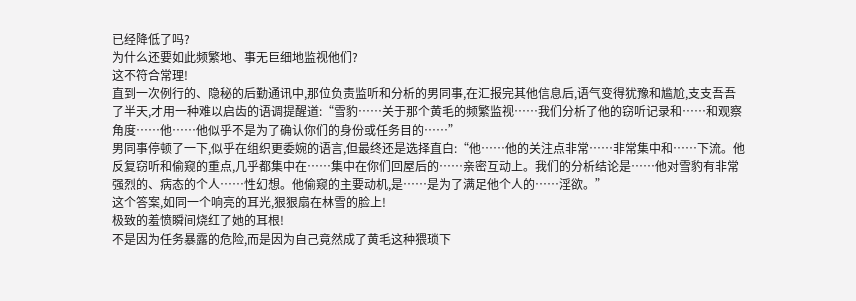已经降低了吗?
为什么还要如此频繁地、事无巨细地监视他们?
这不符合常理!
直到一次例行的、隐秘的后勤通讯中,那位负责监听和分析的男同事,在汇报完其他信息后,语气变得犹豫和尴尬,支支吾吾了半天,才用一种难以启齿的语调提醒道:“雪豹……关于那个黄毛的频繁监视……我们分析了他的窃听记录和……和观察角度……他……他似乎不是为了确认你们的身份或任务目的……”
男同事停顿了一下,似乎在组织更委婉的语言,但最终还是选择直白:“他……他的关注点非常……非常集中和……下流。他反复窃听和偷窥的重点,几乎都集中在……集中在你们回屋后的……亲密互动上。我们的分析结论是……他对雪豹有非常强烈的、病态的个人……性幻想。他偷窥的主要动机,是……是为了满足他个人的……淫欲。”
这个答案,如同一个响亮的耳光,狠狠扇在林雪的脸上!
极致的羞愤瞬间烧红了她的耳根!
不是因为任务暴露的危险,而是因为自己竟然成了黄毛这种猥琐下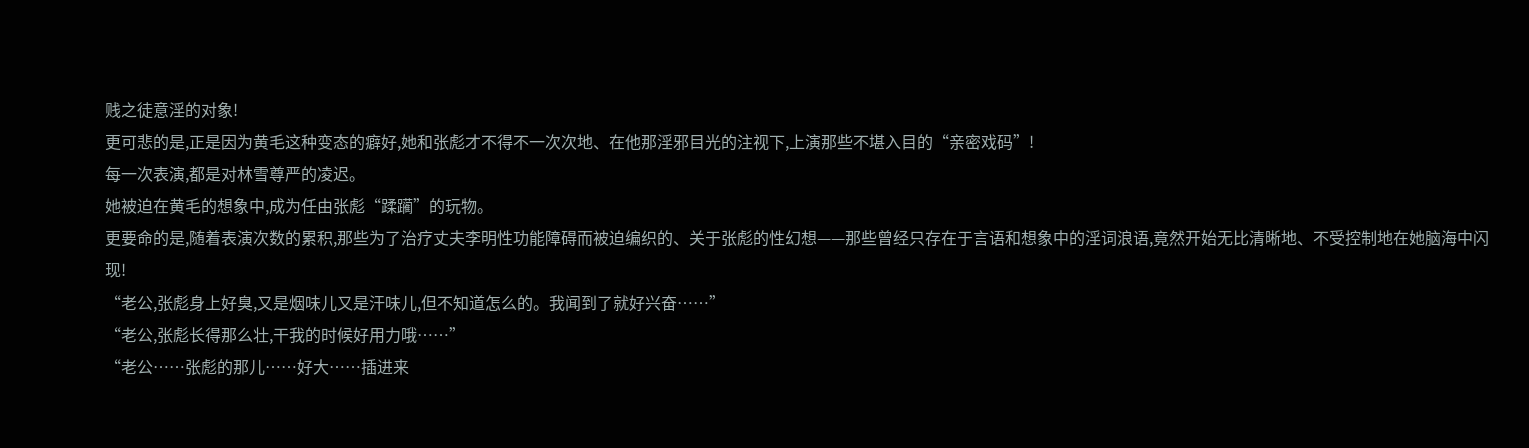贱之徒意淫的对象!
更可悲的是,正是因为黄毛这种变态的癖好,她和张彪才不得不一次次地、在他那淫邪目光的注视下,上演那些不堪入目的“亲密戏码”!
每一次表演,都是对林雪尊严的凌迟。
她被迫在黄毛的想象中,成为任由张彪“蹂躏”的玩物。
更要命的是,随着表演次数的累积,那些为了治疗丈夫李明性功能障碍而被迫编织的、关于张彪的性幻想——那些曾经只存在于言语和想象中的淫词浪语,竟然开始无比清晰地、不受控制地在她脑海中闪现!
“老公,张彪身上好臭,又是烟味儿又是汗味儿,但不知道怎么的。我闻到了就好兴奋……”
“老公,张彪长得那么壮,干我的时候好用力哦……”
“老公……张彪的那儿……好大……插进来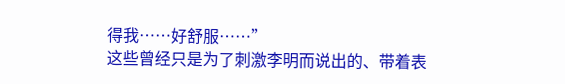得我……好舒服……”
这些曾经只是为了刺激李明而说出的、带着表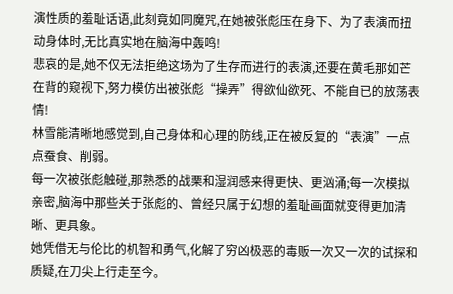演性质的羞耻话语,此刻竟如同魔咒,在她被张彪压在身下、为了表演而扭动身体时,无比真实地在脑海中轰鸣!
悲哀的是,她不仅无法拒绝这场为了生存而进行的表演,还要在黄毛那如芒在背的窥视下,努力模仿出被张彪“操弄”得欲仙欲死、不能自已的放荡表情!
林雪能清晰地感觉到,自己身体和心理的防线,正在被反复的“表演”一点点蚕食、削弱。
每一次被张彪触碰,那熟悉的战栗和湿润感来得更快、更汹涌;每一次模拟亲密,脑海中那些关于张彪的、曾经只属于幻想的羞耻画面就变得更加清晰、更具象。
她凭借无与伦比的机智和勇气,化解了穷凶极恶的毒贩一次又一次的试探和质疑,在刀尖上行走至今。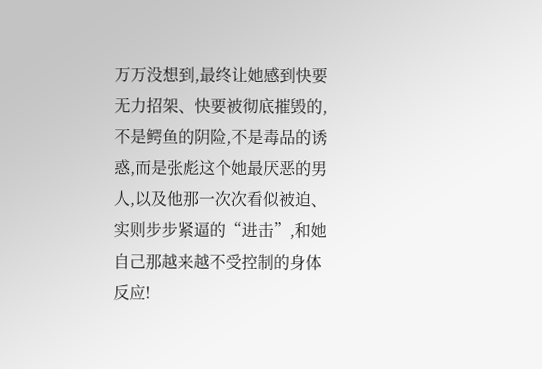万万没想到,最终让她感到快要无力招架、快要被彻底摧毁的,不是鳄鱼的阴险,不是毒品的诱惑,而是张彪这个她最厌恶的男人,以及他那一次次看似被迫、实则步步紧逼的“进击”,和她自己那越来越不受控制的身体反应!